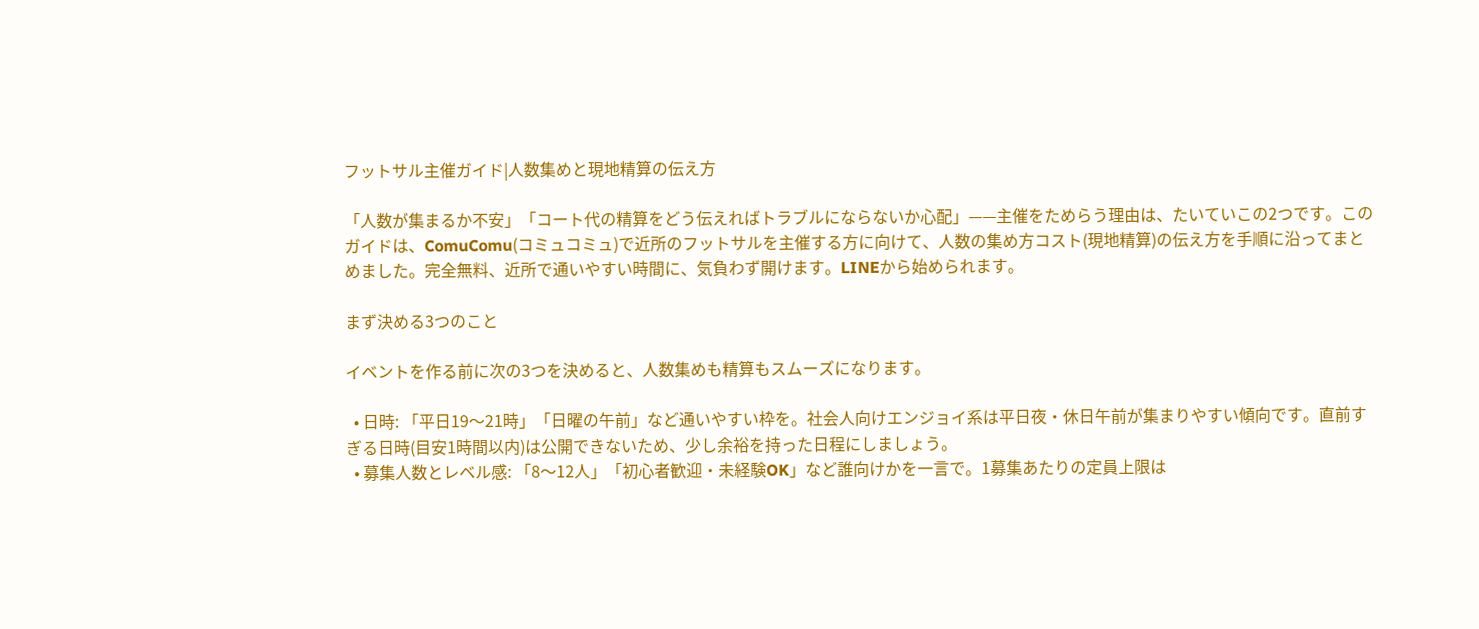フットサル主催ガイド|人数集めと現地精算の伝え方

「人数が集まるか不安」「コート代の精算をどう伝えればトラブルにならないか心配」——主催をためらう理由は、たいていこの2つです。このガイドは、ComuComu(コミュコミュ)で近所のフットサルを主催する方に向けて、人数の集め方コスト(現地精算)の伝え方を手順に沿ってまとめました。完全無料、近所で通いやすい時間に、気負わず開けます。LINEから始められます。

まず決める3つのこと

イベントを作る前に次の3つを決めると、人数集めも精算もスムーズになります。

  • 日時: 「平日19〜21時」「日曜の午前」など通いやすい枠を。社会人向けエンジョイ系は平日夜・休日午前が集まりやすい傾向です。直前すぎる日時(目安1時間以内)は公開できないため、少し余裕を持った日程にしましょう。
  • 募集人数とレベル感: 「8〜12人」「初心者歓迎・未経験OK」など誰向けかを一言で。1募集あたりの定員上限は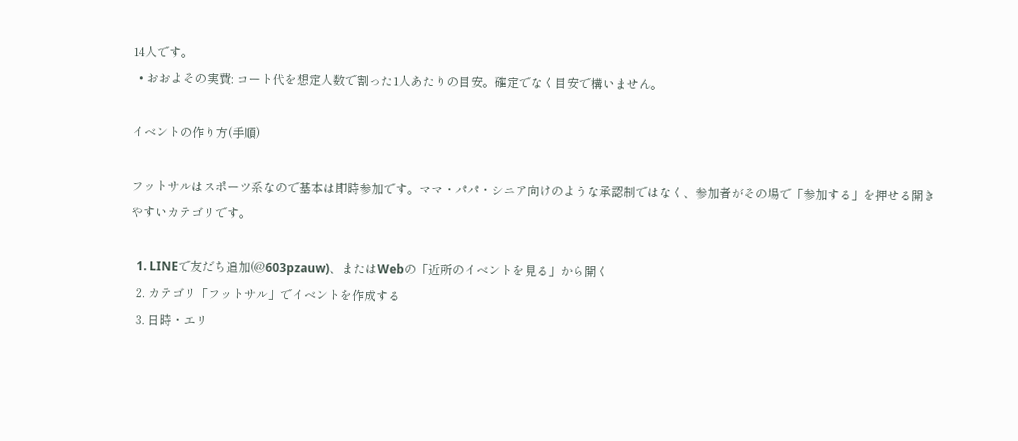14人です。
  • おおよその実費: コート代を想定人数で割った1人あたりの目安。確定でなく目安で構いません。

イベントの作り方(手順)

フットサルはスポーツ系なので基本は即時参加です。ママ・パパ・シニア向けのような承認制ではなく、参加者がその場で「参加する」を押せる開きやすいカテゴリです。

  1. LINEで友だち追加(@603pzauw)、またはWebの「近所のイベントを見る」から開く
  2. カテゴリ「フットサル」でイベントを作成する
  3. 日時・エリ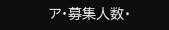ア・募集人数・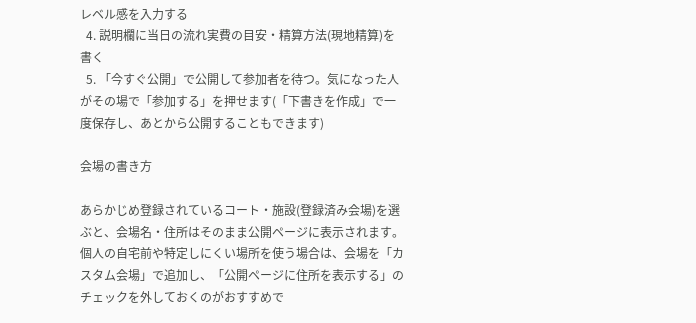レベル感を入力する
  4. 説明欄に当日の流れ実費の目安・精算方法(現地精算)を書く
  5. 「今すぐ公開」で公開して参加者を待つ。気になった人がその場で「参加する」を押せます(「下書きを作成」で一度保存し、あとから公開することもできます)

会場の書き方

あらかじめ登録されているコート・施設(登録済み会場)を選ぶと、会場名・住所はそのまま公開ページに表示されます。個人の自宅前や特定しにくい場所を使う場合は、会場を「カスタム会場」で追加し、「公開ページに住所を表示する」のチェックを外しておくのがおすすめで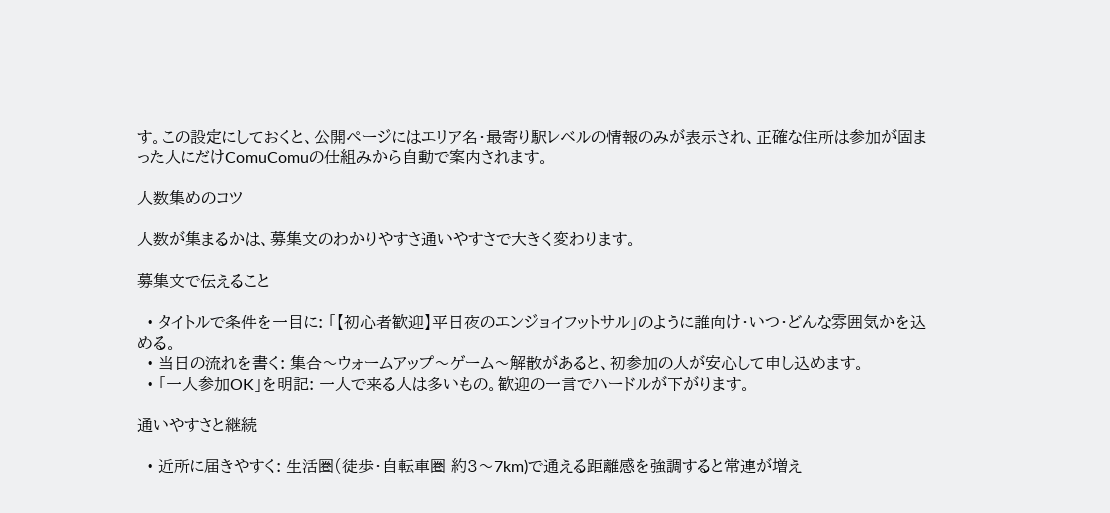す。この設定にしておくと、公開ページにはエリア名・最寄り駅レベルの情報のみが表示され、正確な住所は参加が固まった人にだけComuComuの仕組みから自動で案内されます。

人数集めのコツ

人数が集まるかは、募集文のわかりやすさ通いやすさで大きく変わります。

募集文で伝えること

  • タイトルで条件を一目に: 「【初心者歓迎】平日夜のエンジョイフットサル」のように誰向け・いつ・どんな雰囲気かを込める。
  • 当日の流れを書く: 集合〜ウォームアップ〜ゲーム〜解散があると、初参加の人が安心して申し込めます。
  • 「一人参加OK」を明記: 一人で来る人は多いもの。歓迎の一言でハードルが下がります。

通いやすさと継続

  • 近所に届きやすく: 生活圏(徒歩・自転車圏 約3〜7km)で通える距離感を強調すると常連が増え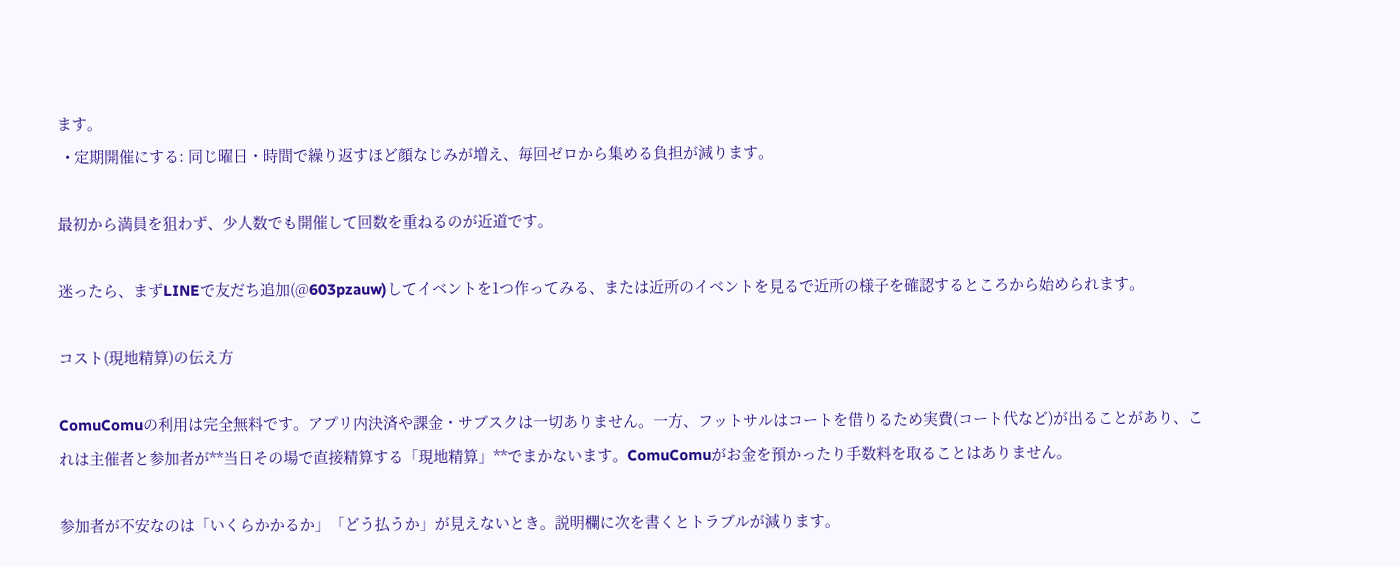ます。
  • 定期開催にする: 同じ曜日・時間で繰り返すほど顔なじみが増え、毎回ゼロから集める負担が減ります。

最初から満員を狙わず、少人数でも開催して回数を重ねるのが近道です。

迷ったら、まずLINEで友だち追加(@603pzauw)してイベントを1つ作ってみる、または近所のイベントを見るで近所の様子を確認するところから始められます。

コスト(現地精算)の伝え方

ComuComuの利用は完全無料です。アプリ内決済や課金・サブスクは一切ありません。一方、フットサルはコートを借りるため実費(コート代など)が出ることがあり、これは主催者と参加者が**当日その場で直接精算する「現地精算」**でまかないます。ComuComuがお金を預かったり手数料を取ることはありません。

参加者が不安なのは「いくらかかるか」「どう払うか」が見えないとき。説明欄に次を書くとトラブルが減ります。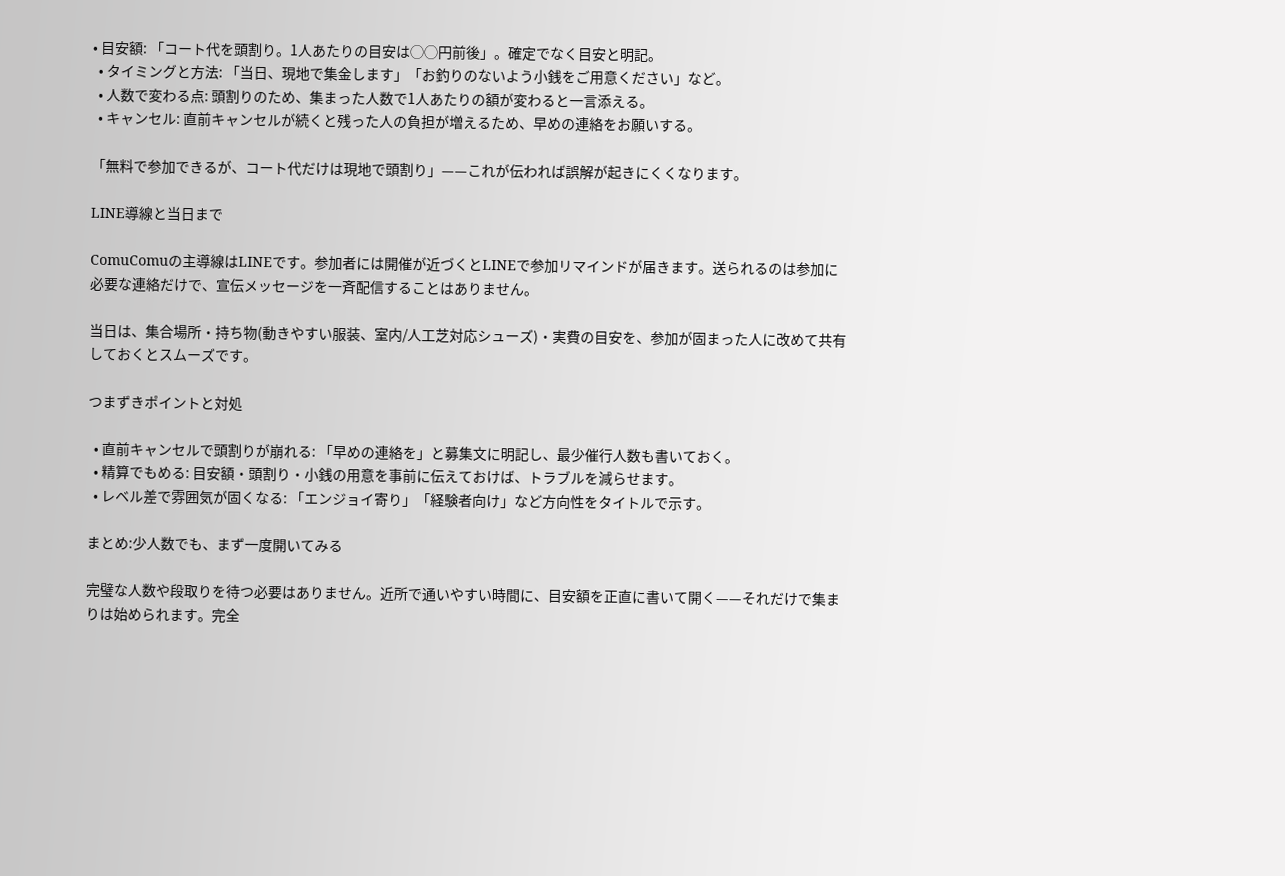• 目安額: 「コート代を頭割り。1人あたりの目安は◯◯円前後」。確定でなく目安と明記。
  • タイミングと方法: 「当日、現地で集金します」「お釣りのないよう小銭をご用意ください」など。
  • 人数で変わる点: 頭割りのため、集まった人数で1人あたりの額が変わると一言添える。
  • キャンセル: 直前キャンセルが続くと残った人の負担が増えるため、早めの連絡をお願いする。

「無料で参加できるが、コート代だけは現地で頭割り」——これが伝われば誤解が起きにくくなります。

LINE導線と当日まで

ComuComuの主導線はLINEです。参加者には開催が近づくとLINEで参加リマインドが届きます。送られるのは参加に必要な連絡だけで、宣伝メッセージを一斉配信することはありません。

当日は、集合場所・持ち物(動きやすい服装、室内/人工芝対応シューズ)・実費の目安を、参加が固まった人に改めて共有しておくとスムーズです。

つまずきポイントと対処

  • 直前キャンセルで頭割りが崩れる: 「早めの連絡を」と募集文に明記し、最少催行人数も書いておく。
  • 精算でもめる: 目安額・頭割り・小銭の用意を事前に伝えておけば、トラブルを減らせます。
  • レベル差で雰囲気が固くなる: 「エンジョイ寄り」「経験者向け」など方向性をタイトルで示す。

まとめ:少人数でも、まず一度開いてみる

完璧な人数や段取りを待つ必要はありません。近所で通いやすい時間に、目安額を正直に書いて開く——それだけで集まりは始められます。完全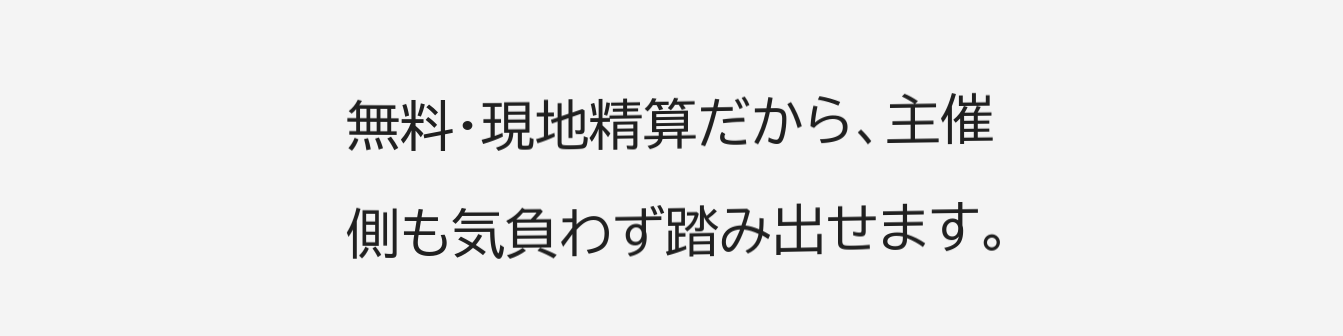無料・現地精算だから、主催側も気負わず踏み出せます。